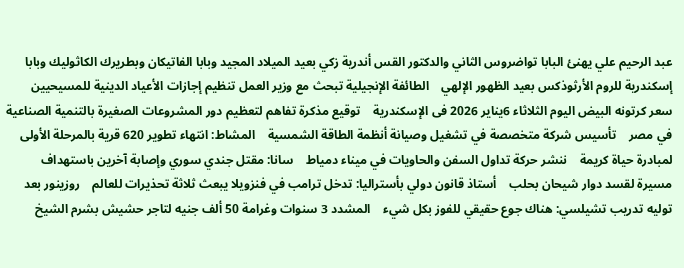عبد الرحيم علي يهنئ البابا تواضروس الثاني والدكتور القس أندرية زكي بعيد الميلاد المجيد وبابا الفاتيكان وبطريرك الكاثوليك وبابا إسكندرية للروم الأرثوذكس بعيد الظهور الإلهي    الطائفة الإنجيلية تبحث مع وزير العمل تنظيم إجازات الأعياد الدينية للمسيحيين    سعر كرتونه البيض اليوم الثلاثاء 6يناير 2026 فى الإسكندرية    توقيع مذكرة تفاهم لتعظيم دور المشروعات الصغيرة بالتنمية الصناعية في مصر    تأسيس شركة متخصصة في تشغيل وصيانة أنظمة الطاقة الشمسية    المشاط: انتهاء تطوير 620 قرية بالمرحلة الأولى لمبادرة حياة كريمة    ننشر حركة تداول السفن والحاويات في ميناء دمياط    سانا: مقتل جندي سوري وإصابة آخرين باستهداف مسيرة لقسد دوار شيحان بحلب    أستاذ قانون دولي بأستراليا: تدخل ترامب في فنزويلا يبعث ثلاثة تحذيرات للعالم    روزينور بعد توليه تدريب تشيلسي: هناك جوع حقيقي للفوز بكل شيء    المشدد 3 سنوات وغرامة 50 ألف جنيه لتاجر حشيش بشرم الشيخ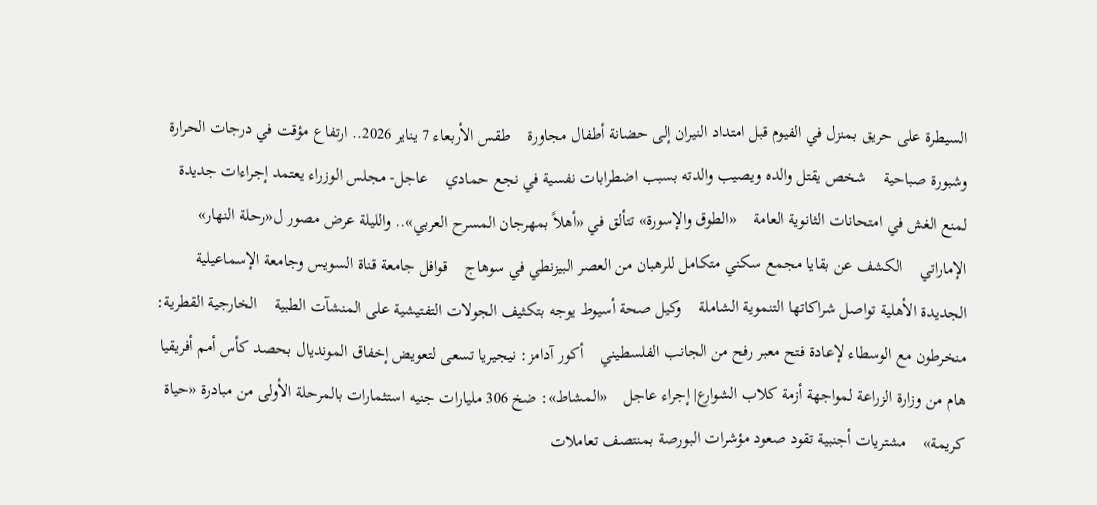السيطرة على حريق بمنزل في الفيوم قبل امتداد النيران إلى حضانة أطفال مجاورة    طقس الأربعاء 7 يناير 2026.. ارتفاع مؤقت في درجات الحرارة وشبورة صباحية    شخص يقتل والده ويصيب والدته بسبب اضطرابات نفسية في نجع حمادي    عاجل- مجلس الوزراء يعتمد إجراءات جديدة لمنع الغش في امتحانات الثانوية العامة    «الطوق والإسورة» تتألق في «أهلاً بمهرجان المسرح العربي».. والليلة عرض مصور ل«رحلة النهار» الإماراتي    الكشف عن بقايا مجمع سكني متكامل للرهبان من العصر البيزنطي في سوهاج    قوافل جامعة قناة السويس وجامعة الإسماعيلية الجديدة الأهلية تواصل شراكاتها التنموية الشاملة    وكيل صحة أسيوط يوجه بتكثيف الجولات التفتيشية على المنشآت الطبية    الخارجية القطرية: منخرطون مع الوسطاء لإعادة فتح معبر رفح من الجانب الفلسطيني    أكور آدامز: نيجيريا تسعى لتعويض إخفاق المونديال بحصد كأس أمم أفريقيا    هام من وزارة الزراعة لمواجهة أزمة كلاب الشوارع| إجراء عاجل    «المشاط»: ضخ 306 مليارات جنيه استثمارات بالمرحلة الأولى من مبادرة «حياة كريمة»    مشتريات أجنبية تقود صعود مؤشرات البورصة بمنتصف تعاملات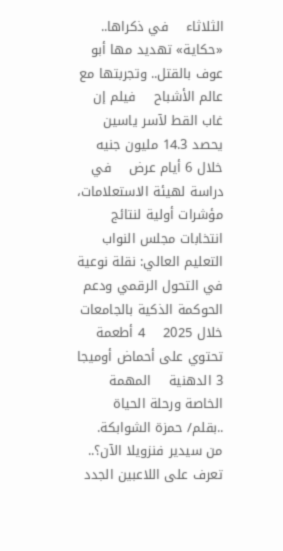الثلاثاء    في ذكراها.. «حكاية» تهديد مها أبو عوف بالقتل.. وتجربتها مع عالم الأشباح    فيلم إن غاب القط لآسر ياسين يحصد 14.3 مليون جنيه خلال 6 أيام عرض    في دراسة لهيئة الاستعلامات، مؤشرات أولية لنتائج انتخابات مجلس النواب    التعليم العالي: نقلة نوعية في التحول الرقمي ودعم الحوكمة الذكية بالجامعات خلال 2025    4 أطعمة تحتوي على أحماض أوميجا 3 الدهنية    المهمة الخاصة ورحلة الحياة ..بقلم/ حمزة الشوابكة.    من سيدير فنزويلا الآن؟.. تعرف على اللاعبين الجدد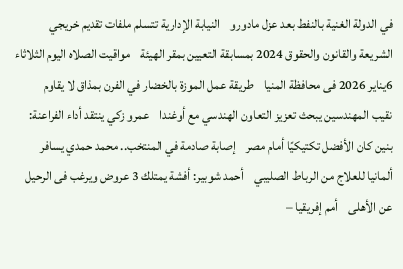في الدولة الغنية بالنفط بعد عزل مادورو    النيابة الإدارية تتسلم ملفات تقديم خريجي الشريعة والقانون والحقوق 2024 بمسابقة التعيين بمقر الهيئة    مواقيت الصلاه اليوم الثلاثاء 6يناير 2026 فى محافظة المنيا    طريقة عمل الموزة بالخضار في الفرن بمذاق لا يقاوم    نقيب المهندسين يبحث تعزيز التعاون الهندسي مع أوغندا    عمرو زكي ينتقد أداء الفراعنة: بنين كان الأفضل تكتيكيًا أمام مصر    إصابة صادمة في المنتخب.. محمد حمدي يسافر ألمانيا للعلاج من الرباط الصليبي    أحمد شوبير: أفشة يمتلك 3 عروض ويرغب فى الرحيل عن الأهلى    أمم إفريقيا –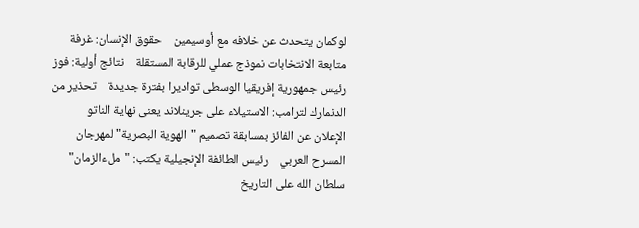لوكمان يتحدث عن خلافه مع أوسيمين    حقوق الإنسان: غرفة متابعة الانتخابات نموذج عملي للرقابة المستقلة    نتائج أولية: فوز رئيس جمهورية إفريقيا الوسطى تواديرا بفترة جديدة    تحذير من الدنمارك لترامب: الاستيلاء على جرينلاند يعنى نهاية الناتو    الإعلان عن الفائز بمسابقة تصميم "الهوية البصرية" لمهرجان المسرح العربي    رئيس الطائفة الإنجيلية يكتب: "ملءالزمان" سلطان الله على التاريخ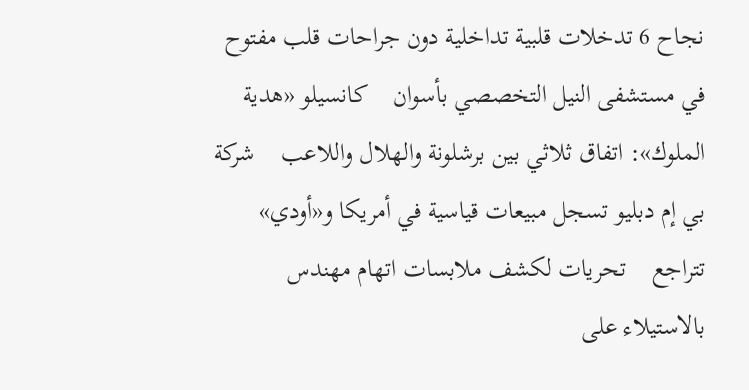نجاح 6 تدخلات قلبية تداخلية دون جراحات قلب مفتوح في مستشفى النيل التخصصي بأسوان    كانسيلو «هدية الملوك»: اتفاق ثلاثي بين برشلونة والهلال واللاعب    شركة بي إم دبليو تسجل مبيعات قياسية في أمريكا و«أودي» تتراجع    تحريات لكشف ملابسات اتهام مهندس بالاستيلاء على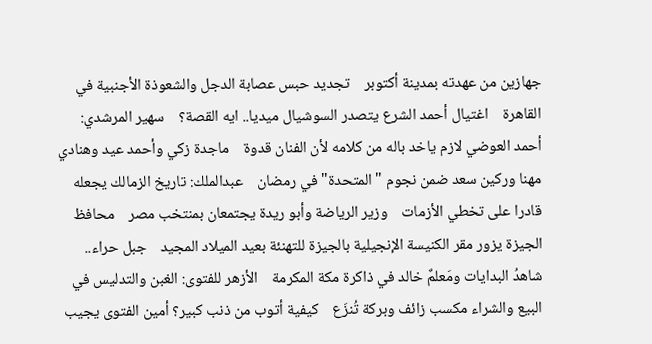جهازين من عهدته بمدينة أكتوبر    تجديد حبس عصابة الدجل والشعوذة الأجنبية في القاهرة    اغتيال أحمد الشرع يتصدر السوشيال ميديا.. ايه القصة؟    سهير المرشدي: أحمد العوضي لازم ياخد باله من كلامه لأن الفنان قدوة    ماجدة زكي وأحمد عيد وهنادي مهنا وركين سعد ضمن نجوم "المتحدة" في رمضان    عبدالملك: تاريخ الزمالك يجعله قادرا على تخطي الأزمات    وزير الرياضة وأبو ريدة يجتمعان بمنتخب مصر    محافظ الجيزة يزور مقر الكنيسة الإنجيلية بالجيزة للتهنئة بعيد الميلاد المجيد    جبل حراء.. شاهدُ البدايات ومَعلمٌ خالد في ذاكرة مكة المكرمة    الأزهر للفتوى: الغبن والتدليس في البيع والشراء مكسب زائف وبركة تُنزَع    كيفية أتوب من ذنب كبير؟ أمين الفتوى يجيب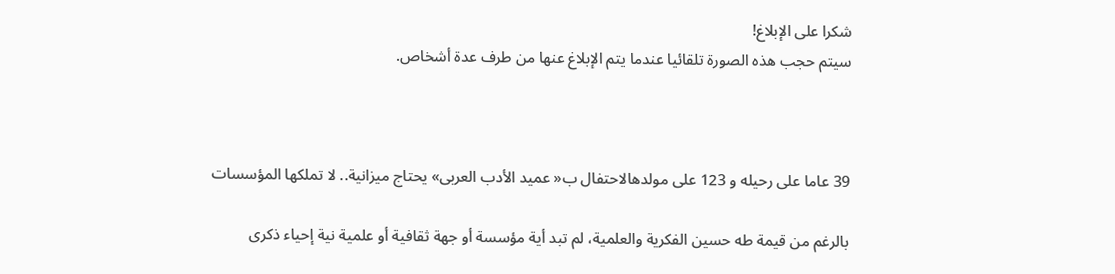شكرا على الإبلاغ!
سيتم حجب هذه الصورة تلقائيا عندما يتم الإبلاغ عنها من طرف عدة أشخاص.



39 عاما على رحيله و 123 على مولدهالاحتفال ب« عميد الأدب العربى» يحتاج ميزانية.. لا تملكها المؤسسات

بالرغم من قيمة طه حسين الفكرية والعلمية، لم تبد أية مؤسسة أو جهة ثقافية أو علمية نية إحياء ذكرى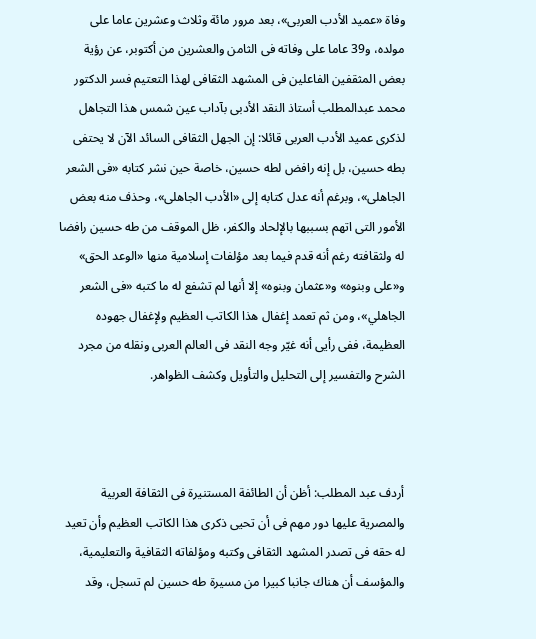وفاة «عميد الأدب العربى»، بعد مرور مائة وثلاث وعشرين عاما على مولده، و39 عاما على وفاته فى الثامن والعشرين من أكتوبر، عن رؤية بعض المثقفين الفاعلين فى المشهد الثقافى لهذا التعتيم فسر الدكتور محمد عبدالمطلب أستاذ النقد الأدبى بآداب عين شمس هذا التجاهل لذكرى عميد الأدب العربى قائلا: إن الجهل الثقافى السائد الآن لا يحتفى بطه حسين، بل إنه رافض لطه حسين، خاصة حين نشر كتابه «فى الشعر الجاهلى»، وبرغم أنه عدل كتابه إلى «الأدب الجاهلى»، وحذف منه بعض الأمور التى اتهم بسببها بالإلحاد والكفر، ظل الموقف من طه حسين رافضا له ولثقافته رغم أنه قدم فيما بعد مؤلفات إسلامية منها «الوعد الحق» و«على وبنوه» و«عثمان وبنوه» إلا أنها لم تشفع له ما كتبه «فى الشعر الجاهلي»، ومن ثم تعمد إغفال هذا الكاتب العظيم ولإغفال جهوده العظيمة، ففى رأيى أنه غيّر وجه النقد فى العالم العربى ونقله من مجرد الشرح والتفسير إلى التحليل والتأويل وكشف الظواهر.



أردف عبد المطلب: أظن أن الطائفة المستنيرة فى الثقافة العربية والمصرية عليها دور مهم فى أن تحيى ذكرى هذا الكاتب العظيم وأن تعيد له حقه فى تصدر المشهد الثقافى وكتبه ومؤلفاته الثقافية والتعليمية، والمؤسف أن هناك جانبا كبيرا من مسيرة طه حسين لم تسجل، وقد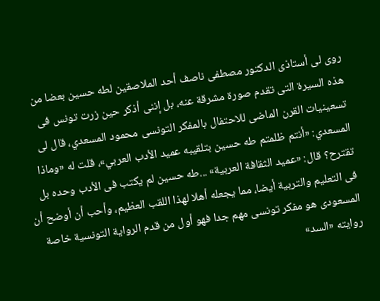روى لى أستاذى الدكتور مصطفى ناصف أحد الملاصقين لطه حسين بعضا من هذه السيرة التى تقدم صورة مشرقة عنه، بل إننى أذكر حين زرت تونس فى تسعينيات القرن الماضى للاحتفال بالمفكر التونسى محمود المسعدي، قال لى المسعدي: «أنتم ظلمتم طه حسين بتلقيبه عميد الأدب العربي»، قلت له «وماذا تقترح؟ قال: «عميد الثقافة العربية» ...طه حسين لم يكتب فى الأدب وحده بل فى التعليم والتربية أيضا، مما يجعله أهلا لهذا اللقب العظيم، وأحب أن أوضح أن المسعودى هو مفكر تونسى مهم جدا فهو أول من قدم الرواية التونسية خاصة روايته «السد»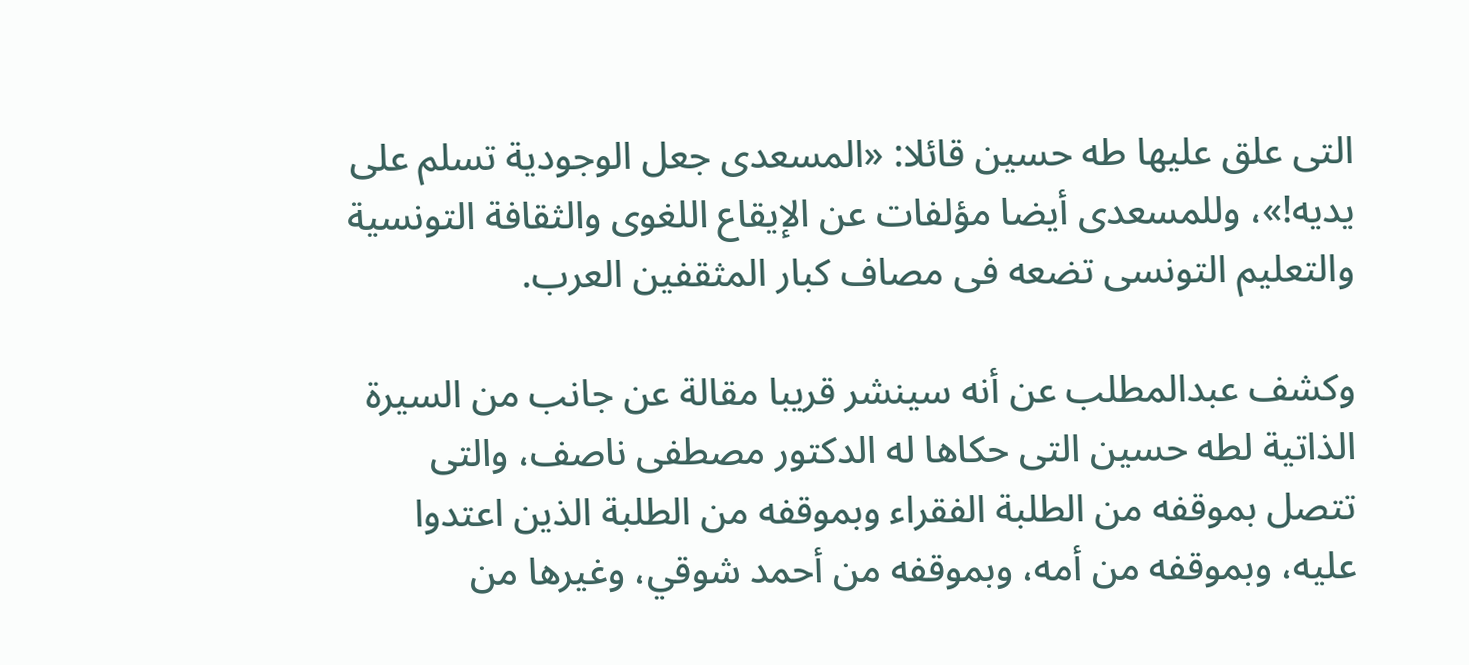التى علق عليها طه حسين قائلا: «المسعدى جعل الوجودية تسلم على يديه!»، وللمسعدى أيضا مؤلفات عن الإيقاع اللغوى والثقافة التونسية والتعليم التونسى تضعه فى مصاف كبار المثقفين العرب.

وكشف عبدالمطلب عن أنه سينشر قريبا مقالة عن جانب من السيرة الذاتية لطه حسين التى حكاها له الدكتور مصطفى ناصف، والتى تتصل بموقفه من الطلبة الفقراء وبموقفه من الطلبة الذين اعتدوا عليه، وبموقفه من أمه، وبموقفه من أحمد شوقي، وغيرها من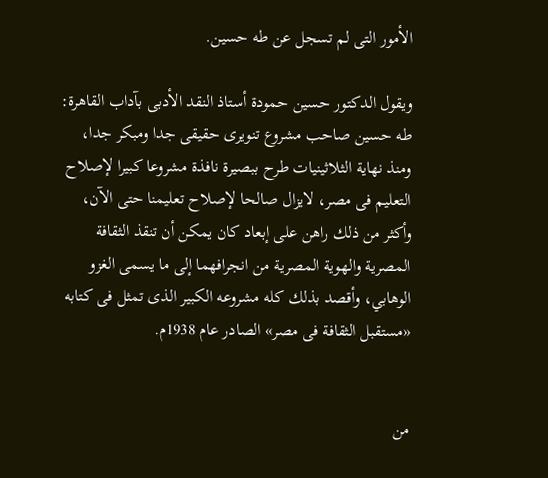الأمور التى لم تسجل عن طه حسين.

ويقول الدكتور حسين حمودة أستاذ النقد الأدبى بآداب القاهرة: طه حسين صاحب مشروع تنويرى حقيقى جدا ومبكر جدا، ومنذ نهاية الثلاثينيات طرح ببصيرة نافذة مشروعا كبيرا لإصلاح التعليم فى مصر، لايزال صالحا لإصلاح تعليمنا حتى الآن، وأكثر من ذلك راهن على إبعاد كان يمكن أن تنقذ الثقافة المصرية والهوية المصرية من انجرافهما إلى ما يسمى الغزو الوهابي، وأقصد بذلك كله مشروعه الكبير الذى تمثل فى كتابه «مستقبل الثقافة فى مصر» الصادر عام 1938م.


من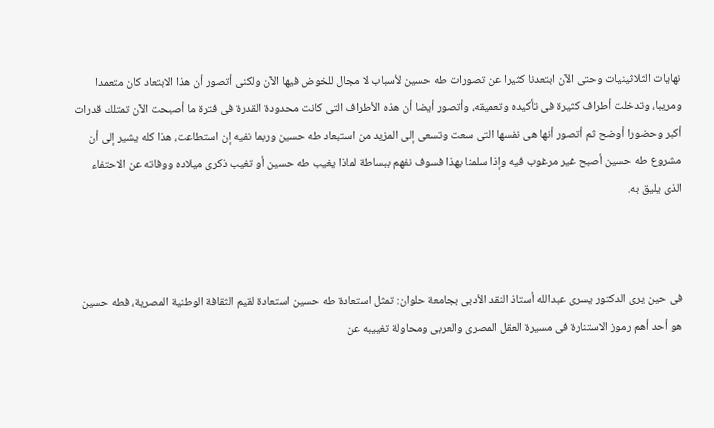نهايات الثلاثينيات وحتى الآن ابتعدنا كثيرا عن تصورات طه حسين لأسباب لا مجال للخوض فيها الآن ولكنى أتصور أن هذا الابتعاد كان متعمدا ومريبا، وتدخلت أطراف كثيرة فى تأكيده وتعميقه، وأتصور أيضا أن هذه الأطراف التى كانت محدودة القدرة فى فترة ما أصبحت الآن تمتلك قدرات أكبر وحضورا أوضح ثم أتصور أنها هى نفسها التى سعت وتسعى إلى المزيد من استبعاد طه حسين وربما نفيه إن استطاعت، هذا كله يشير إلى أن مشروع طه حسين أصبح غير مرغوب فيه وإذا سلمنا بهذا فسوف نفهم ببساطة لماذا يغيب طه حسين أو تغيب ذكرى ميلاده ووفاته عن الاحتفاء الذى يليق به.



فى حين يرى الدكتور يسرى عبدالله أستاذ النقد الأدبى بجامعة حلوان: تمثل استعادة طه حسين استعادة لقيم الثقافة الوطنية المصرية، فطه حسين هو أحد أهم رموز الاستنارة فى مسيرة العقل المصرى والعربى ومحاولة تغييبه عن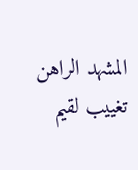المشهد الراهن تغييب لقيم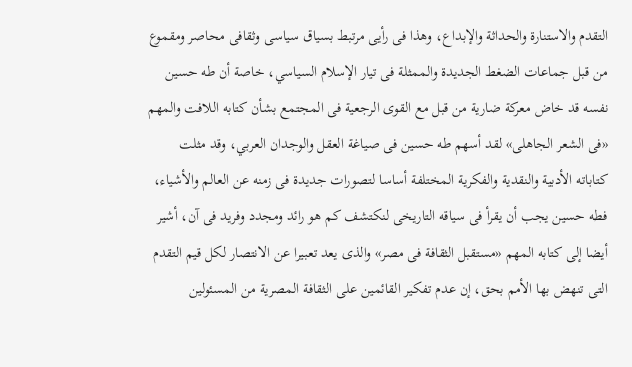التقدم والاستنارة والحداثة والإبداع، وهذا فى رأيى مرتبط بسياق سياسى وثقافى محاصر ومقموع من قبل جماعات الضغط الجديدة والممثلة فى تيار الإسلام السياسي، خاصة أن طه حسين نفسه قد خاض معركة ضارية من قبل مع القوى الرجعية فى المجتمع بشأن كتابه اللافت والمهم «فى الشعر الجاهلى» لقد أسهم طه حسين فى صياغة العقل والوجدان العربي، وقد مثلت كتاباته الأدبية والنقدية والفكرية المختلفة أساسا لتصورات جديدة فى زمنه عن العالم والأشياء، فطه حسين يجب أن يقرأ فى سياقه التاريخى لنكتشف كم هو رائد ومجدد وفريد فى آن، أشير أيضا إلى كتابه المهم «مستقبل الثقافة فى مصر» والذى يعد تعبيرا عن الانتصار لكل قيم التقدم التى تنهض بها الأمم بحق، إن عدم تفكير القائمين على الثقافة المصرية من المسئولين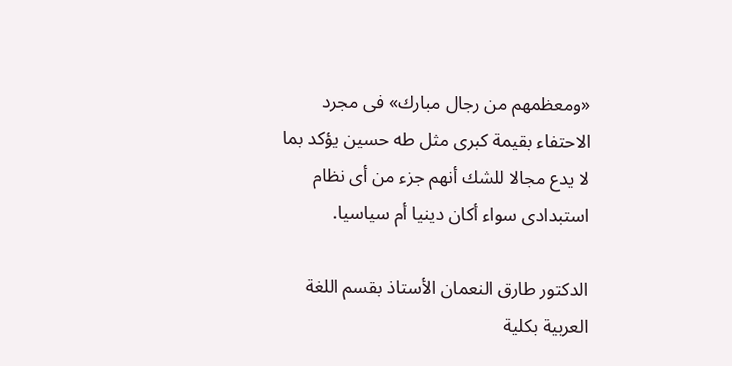«ومعظمهم من رجال مبارك» فى مجرد الاحتفاء بقيمة كبرى مثل طه حسين يؤكد بما لا يدع مجالا للشك أنهم جزء من أى نظام استبدادى سواء أكان دينيا أم سياسيا.

الدكتور طارق النعمان الأستاذ بقسم اللغة العربية بكلية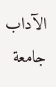الآداب جامعة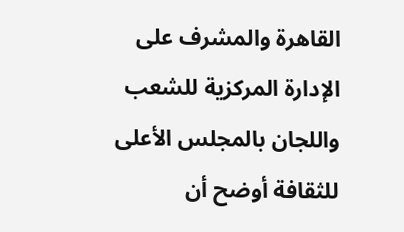القاهرة والمشرف على الإدارة المركزية للشعب واللجان بالمجلس الأعلى للثقافة أوضح أن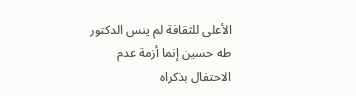الأعلى للثقافة لم ينس الدكتور طه حسين إنما أزمة عدم الاحتفال بذكراه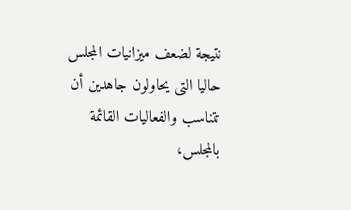نتيجة لضعف ميزانيات المجلس حاليا التى يحاولون جاهدين أن تتناسب والفعاليات القائمة بالمجلس،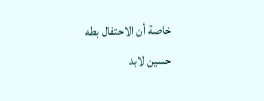خاصة أن الاحتفال بطه حسين لابد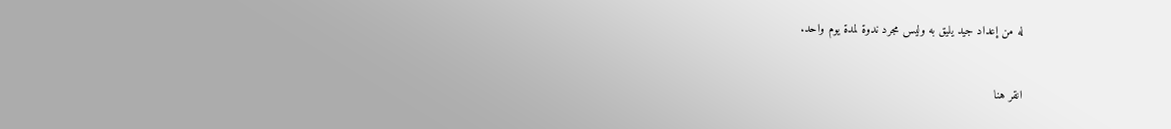له من إعداد جيد يليق به وليس مجرد ندوة لمدة يوم واحد.


انقر هنا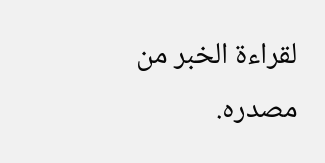لقراءة الخبر من مصدره.